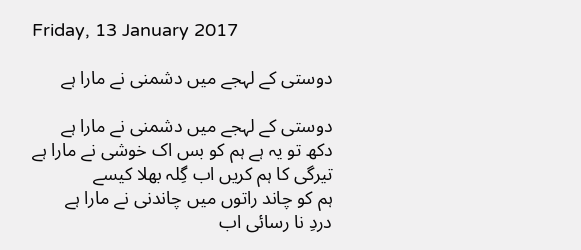Friday, 13 January 2017

دوستی کے لہجے میں دشمنی نے مارا ہے

دوستی کے لہجے میں دشمنی نے مارا ہے
دکھ تو یہ ہے ہم کو بس اک خوشی نے مارا ہے
تیرگی کا ہم کریں اب گِلہ بھلا کیسے
ہم کو چاند راتوں میں چاندنی نے مارا ہے
دردِ نا رسائی اب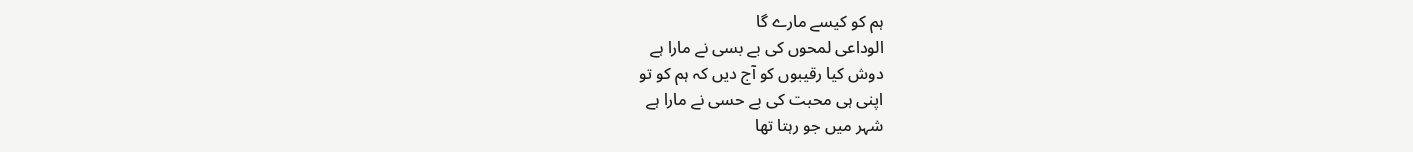ہم کو کیسے مارے گا
الوداعی لمحوں کی بے بسی نے مارا ہے
دوش کیا رقیبوں کو آج دیں کہ ہم کو تو
اپنی ہی محبت کی بے حسی نے مارا ہے
شہر میں جو رہتا تھا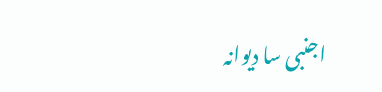اجنبی سا دیوانہ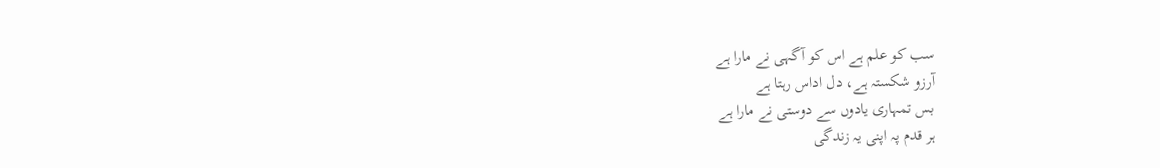سب کو علم ہے اس کو آگہی نے مارا ہے
آرزو شکستہ ہے، دل اداس رہتا ہے
بس تمہاری یادوں سے دوستی نے مارا ہے
ہر قدم پہ اپنی یہ زندگی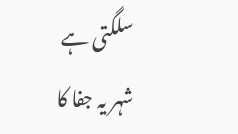سلگتی ہے
شہر یہ جفا کا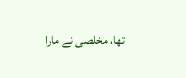تھا، مخلصی نے مارا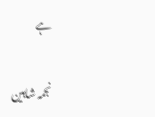ہے

نجمہ شاہین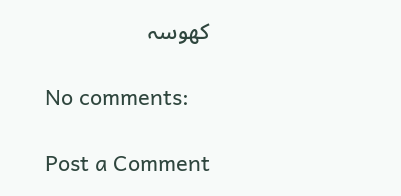کھوسہ

No comments:

Post a Comment